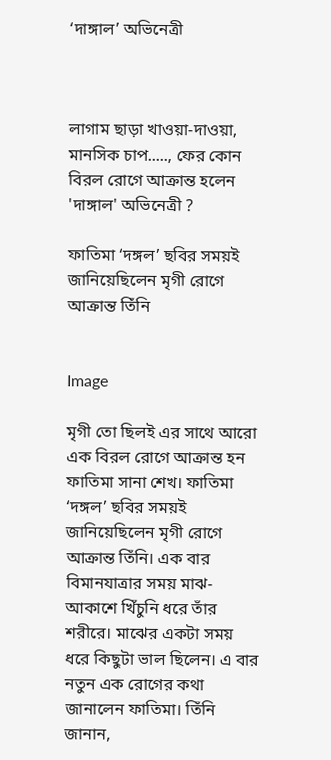‘দাঙ্গাল’ অভিনেত্রী



লাগাম ছাড়া খাওয়া-দাওয়া, মানসিক চাপ....., ফের কোন বিরল রোগে আক্রান্ত হলেন 'দাঙ্গাল' অভিনেত্রী ?

ফাতিমা ‘দঙ্গল’ ছবির সময়ই জানিয়েছিলেন মৃগী রোগে আক্রান্ত তিঁনি


Image

মৃগী তো ছিলই এর সাথে আরো এক বিরল রোগে আক্রান্ত হন ফাতিমা সানা শেখ। ফাতিমা ‘দঙ্গল’ ছবির সময়ই জানিয়েছিলেন মৃগী রোগে আক্রান্ত তিঁনি। এক বার বিমানযাত্রার সময় মাঝ-আকাশে খিঁচুনি ধরে তাঁর শরীরে। মাঝের একটা সময় ধরে কিছুটা ভাল ছিলেন। এ বার নতুন এক রোগের কথা জানালেন ফাতিমা। তিঁনি জানান,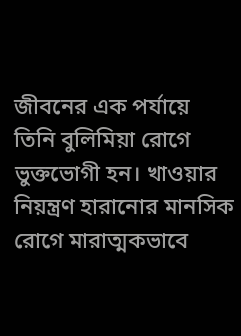জীবনের এক পর্যায়ে তিনি বুলিমিয়া রোগে ভুক্তভোগী হন। খাওয়ার নিয়ন্ত্রণ হারানোর মানসিক রোগে মারাত্মকভাবে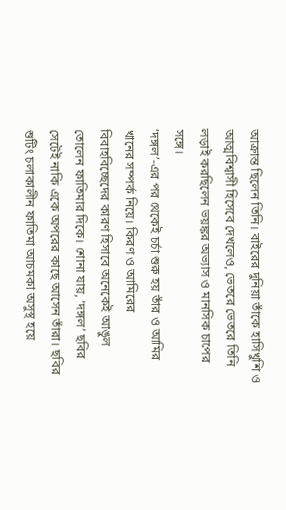আক্রান্ত ছিলেন তিনি। বাইরের দুনিয়া তাঁকে হাসিখুশি ও আত্মবিশ্বাসী হিসেবে দেখলেও, ভেতরে ভেতরে তিনি লড়াই করছিলেন ভয়ঙ্কর অভ্যাস ও মানসিক চাপের সঙ্গে।
‘দঙ্গল’-এর পর থেকেই চর্চা শুরু হয় তাঁর ও আমির খানের সম্পর্ক নিয়ে। কিরণ ও আমিরের বিবাহবিচ্ছেদের কারণ হিসাবে অনেকেই আঙুল তোলেন ফাতিমার দিকে। শোনা যায়, ‘দঙ্গল’ ছবির সেটেই নাকি একে অপরের কাছে আসেন তাঁরা। ছবির শুটিং চলাকালীন ফাতিমা আচমকা অসুস্থ হয়ে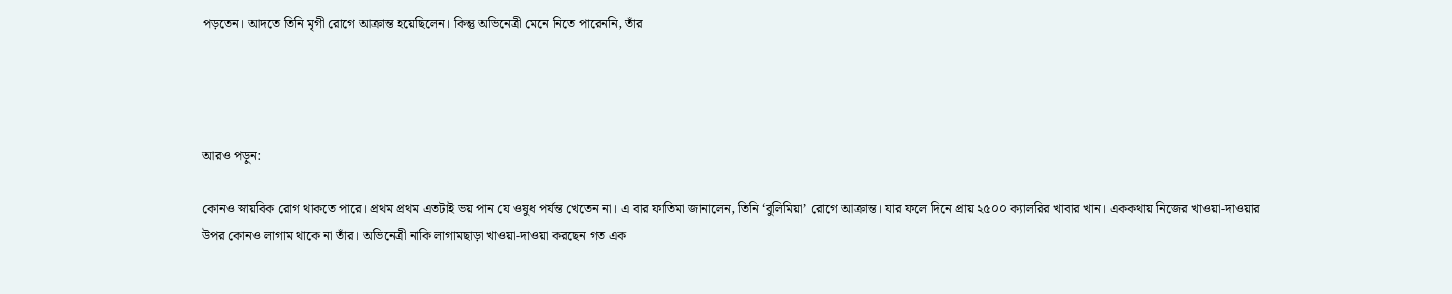পড়তেন। আদতে তিনি মৃগী রোগে আক্রান্ত হয়েছিলেন। কিন্তু অভিনেত্রী মেনে নিতে পারেননি, তাঁর




আরও পড়ুন:

কোনও স্নায়বিক রোগ থাকতে পারে। প্রথম প্রথম এতটাই ভয় পান যে ওষুধ পর্যন্ত খেতেন না। এ বার ফাতিমা জানালেন, তিনি ‘বুলিমিয়া’ রোগে আক্রান্ত। যার ফলে দিনে প্রায় ২৫০০ ক্যালরির খাবার খান। এককথায় নিজের খাওয়া-দাওয়ার উপর কোনও লাগাম থাকে না তাঁর। অভিনেত্রী নাকি লাগামছাড়া খাওয়া-দাওয়া করছেন গত এক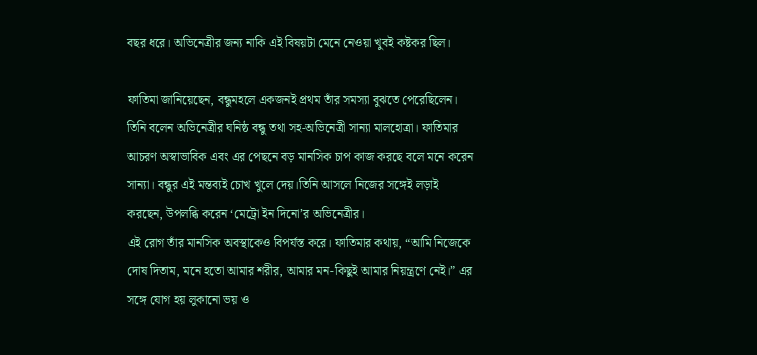বছর ধরে। অভিনেত্রীর জন্য নাকি এই বিষয়টা মেনে নেওয়া খুবই কষ্টকর ছিল।

ফাতিমা জানিয়েছেন, বন্ধুমহলে একজনই প্রথম তাঁর সমস্যা বুঝতে পেরেছিলেন। তিনি বলেন অভিনেত্রীর ঘনিষ্ঠ বন্ধু তথা সহ-অভিনেত্রী সান্যা মালহোত্রা। ফাতিমার আচরণ অস্বাভাবিক এবং এর পেছনে বড় মানসিক চাপ কাজ করছে বলে মনে করেন সান্যা। বন্ধুর এই মন্তব্যই চোখ খুলে দেয়।তিনি আসলে নিজের সঙ্গেই লড়াই করছেন, উপলব্ধি করেন ‘মেট্রো ইন দিনো’র অভিনেত্রীর।
এই রোগ তাঁর মানসিক অবস্থাকেও বিপর্যস্ত করে। ফাতিমার কথায়, “আমি নিজেকে দোষ দিতাম, মনে হতো আমার শরীর, আমার মন-কিছুই আমার নিয়ন্ত্রণে নেই।” এর সঙ্গে যোগ হয় লুকানো ভয় ও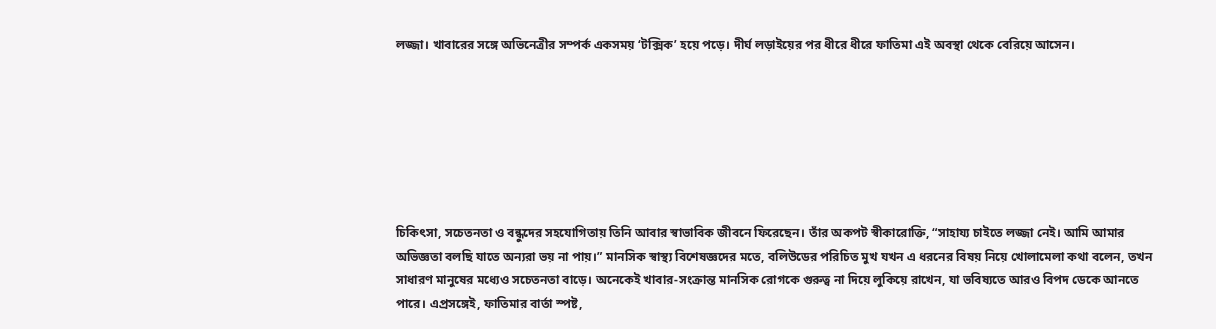লজ্জা। খাবারের সঙ্গে অভিনেত্রীর সম্পর্ক একসময় ‘টক্সিক’ হয়ে পড়ে। দীর্ঘ লড়াইয়ের পর ধীরে ধীরে ফাতিমা এই অবস্থা থেকে বেরিয়ে আসেন।







চিকিৎসা, সচেতনতা ও বন্ধুদের সহযোগিতায় তিনি আবার স্বাভাবিক জীবনে ফিরেছেন। তাঁর অকপট স্বীকারোক্তি, “সাহায্য চাইতে লজ্জা নেই। আমি আমার অভিজ্ঞতা বলছি যাতে অন্যরা ভয় না পায়।” মানসিক স্বাস্থ্য বিশেষজ্ঞদের মতে, বলিউডের পরিচিত মুখ যখন এ ধরনের বিষয় নিয়ে খোলামেলা কথা বলেন, তখন সাধারণ মানুষের মধ্যেও সচেতনতা বাড়ে। অনেকেই খাবার-সংক্রান্ত মানসিক রোগকে গুরুত্ব না দিয়ে লুকিয়ে রাখেন, যা ভবিষ্যতে আরও বিপদ ডেকে আনতে পারে। এপ্রসঙ্গেই, ফাতিমার বার্তা স্পষ্ট,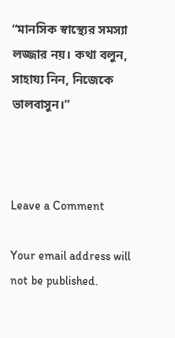“মানসিক স্বাস্থ্যের সমস্যা লজ্জার নয়। কথা বলুন, সাহায্য নিন, নিজেকে ভালবাসুন।”



Leave a Comment

Your email address will not be published.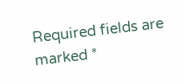Required fields are marked *